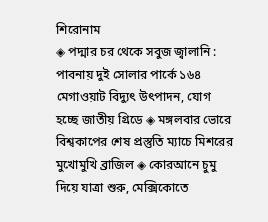শিরোনাম
◈ পদ্মার চর থেকে সবুজ জ্বালানি : পাবনায় দুই সোলার পার্কে ১৬৪ মেগাওয়াট বিদ্যুৎ উৎপাদন, যোগ হচ্ছে জাতীয় গ্রিডে ◈ মঙ্গলবার ভো‌রে বিশ্বকাপের শেষ প্রস্তুতি ম‌্যা‌চে মিশ‌রের মু‌খোমু‌খি ব্রাজিল ◈ কোরআ‌নে চুমু দি‌য়ে যাত্রা শুরু, মেক্সিকোতে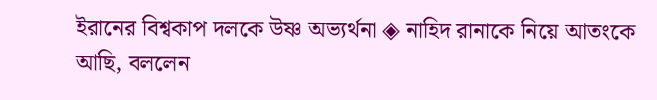ইরানের বিশ্বকাপ দল‌কে উষ্ণ অভ্যর্থনা ◈ নাহিদ রানাকে নিয়ে আতং‌কে আ‌ছি, বললেন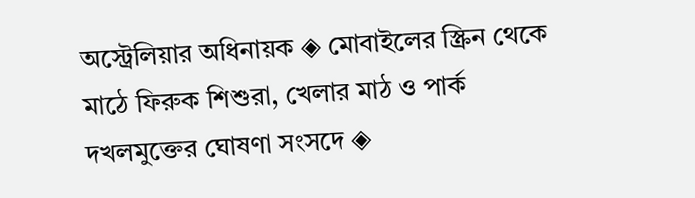অ‌স্ট্রেলিয়ার অধিনায়ক ◈ মোবাইলের স্ক্রিন থেকে মাঠে ফিরুক শিশুরা, খেলার মাঠ ও পার্ক দখলমুক্তের ঘোষণা সংসদে ◈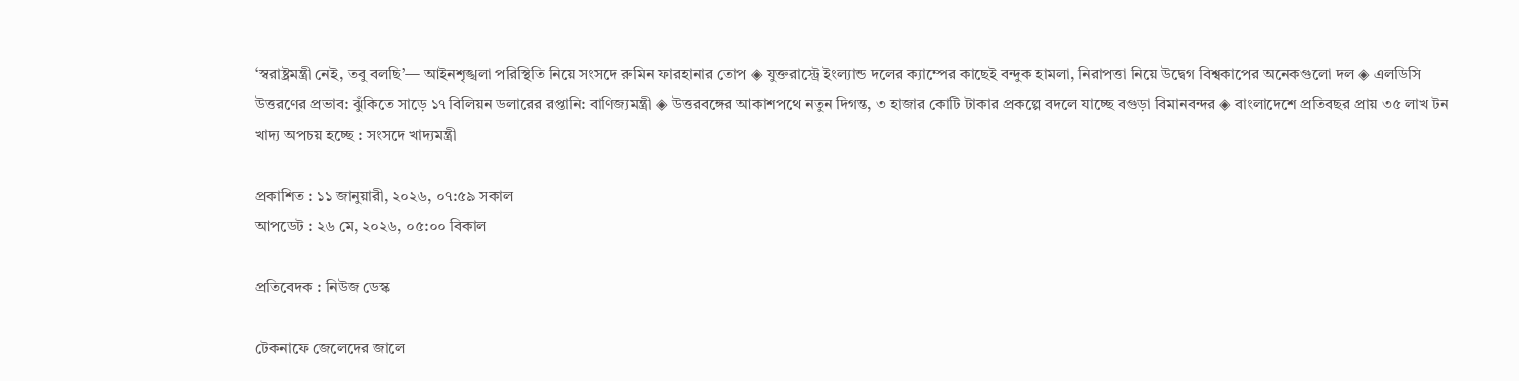‘স্বরাষ্ট্রমন্ত্রী নেই, তবু বলছি’— আইনশৃঙ্খলা পরিস্থিতি নিয়ে সংসদে রুমিন ফারহানার তোপ ◈ যুক্তরা‌স্ট্রে ইংল্যান্ড দ‌লের ক‌্যা‌ম্পের কা‌ছেই বন্দুক হামলা, নিরাপত্তা নিয়ে উদ্বেগ বিশ্বকাপের অ‌নেকগুলো দল ◈ এলডিসি উত্তরণের প্রভাব: ঝুঁকিতে সাড়ে ১৭ বিলিয়ন ডলারের রপ্তানি: বাণিজ্যমন্ত্রী ◈ উত্তরবঙ্গের আকাশপথে নতুন দিগন্ত, ৩ হাজার কোটি টাকার প্রকল্পে বদলে যাচ্ছে বগুড়া বিমানবন্দর ◈ বাংলাদেশে প্রতিবছর প্রায় ৩৫ লাখ টন খাদ্য অপচয় হচ্ছে : সংসদে খাদ্যমন্ত্রী

প্রকাশিত : ১১ জানুয়ারী, ২০২৬, ০৭:৫৯ সকাল
আপডেট : ২৬ মে, ২০২৬, ০৫:০০ বিকাল

প্রতিবেদক : নিউজ ডেস্ক

টেকনাফে জেলেদের জালে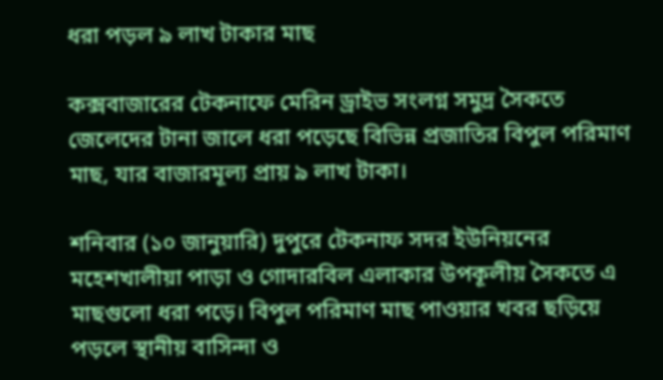ধরা পড়ল ৯ লাখ টাকার মাছ

কক্সবাজারের টেকনাফে মেরিন ড্রাইভ সংলগ্ন সমুদ্র সৈকতে জেলেদের টানা জালে ধরা পড়েছে বিভিন্ন প্রজাতির বিপুল পরিমাণ মাছ, যার বাজারমূল্য প্রায় ৯ লাখ টাকা।

শনিবার (১০ জানুয়ারি) দুপুরে টেকনাফ সদর ইউনিয়নের মহেশখালীয়া পাড়া ও গোদারবিল এলাকার উপকূলীয় সৈকতে এ মাছগুলো ধরা পড়ে। বিপুল পরিমাণ মাছ পাওয়ার খবর ছড়িয়ে পড়লে স্থানীয় বাসিন্দা ও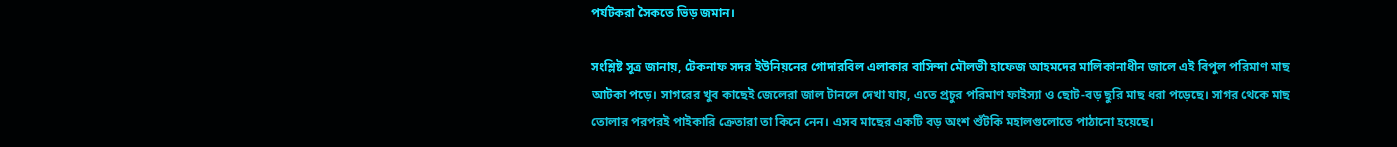পর্যটকরা সৈকতে ভিড় জমান।

সংশ্লিষ্ট সূত্র জানায়, টেকনাফ সদর ইউনিয়নের গোদারবিল এলাকার বাসিন্দা মৌলভী হাফেজ আহমদের মালিকানাধীন জালে এই বিপুল পরিমাণ মাছ আটকা পড়ে। সাগরের খুব কাছেই জেলেরা জাল টানলে দেখা যায়, এতে প্রচুর পরিমাণ ফাইস্যা ও ছোট-বড় ছুরি মাছ ধরা পড়েছে। সাগর থেকে মাছ তোলার পরপরই পাইকারি ক্রেতারা তা কিনে নেন। এসব মাছের একটি বড় অংশ শুঁটকি মহালগুলোতে পাঠানো হয়েছে।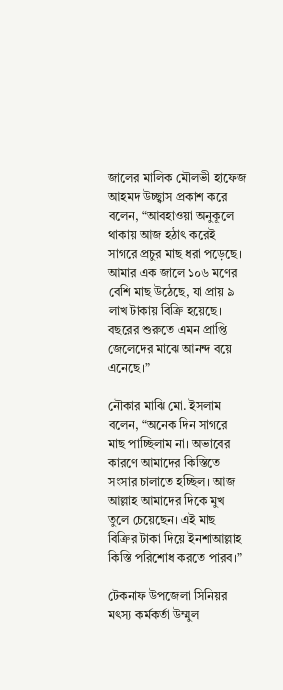জালের মালিক মৌলভী হাফেজ আহমদ উচ্ছ্বাস প্রকাশ করে বলেন, “আবহাওয়া অনুকূলে থাকায় আজ হঠাৎ করেই সাগরে প্রচুর মাছ ধরা পড়েছে। আমার এক জালে ১০৬ মণের বেশি মাছ উঠেছে, যা প্রায় ৯ লাখ টাকায় বিক্রি হয়েছে। বছরের শুরুতে এমন প্রাপ্তি জেলেদের মাঝে আনন্দ বয়ে এনেছে।”

নৌকার মাঝি মো. ইসলাম বলেন, “অনেক দিন সাগরে মাছ পাচ্ছিলাম না। অভাবের কারণে আমাদের কিস্তিতে সংসার চালাতে হচ্ছিল। আজ আল্লাহ আমাদের দিকে মুখ তুলে চেয়েছেন। এই মাছ বিক্রির টাকা দিয়ে ইনশাআল্লাহ কিস্তি পরিশোধ করতে পারব।”

টেকনাফ উপজেলা সিনিয়র মৎস্য কর্মকর্তা উম্মুল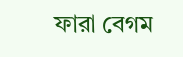ফারা বেগম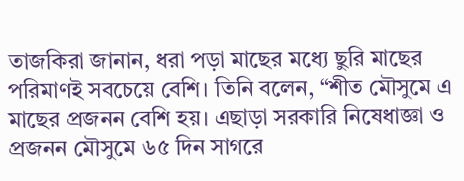তাজকিরা জানান, ধরা পড়া মাছের মধ্যে ছুরি মাছের পরিমাণই সবচেয়ে বেশি। তিনি বলেন, “শীত মৌসুমে এ মাছের প্রজনন বেশি হয়। এছাড়া সরকারি নিষেধাজ্ঞা ও প্রজনন মৌসুমে ৬৫ দিন সাগরে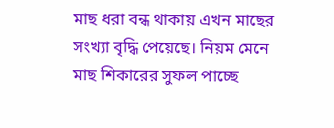মাছ ধরা বন্ধ থাকায় এখন মাছের সংখ্যা বৃদ্ধি পেয়েছে। নিয়ম মেনে মাছ শিকারের সুফল পাচ্ছে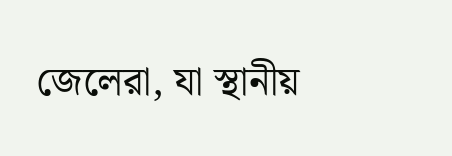জেলেরা, যা স্থানীয়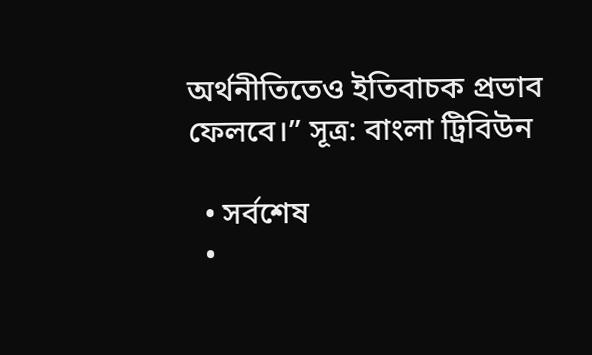অর্থনীতিতেও ইতিবাচক প্রভাব ফেলবে।” সূত্র: বাংলা ট্রিবিউন

  • সর্বশেষ
  •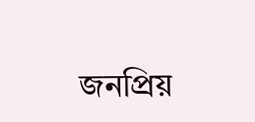জনপ্রিয়